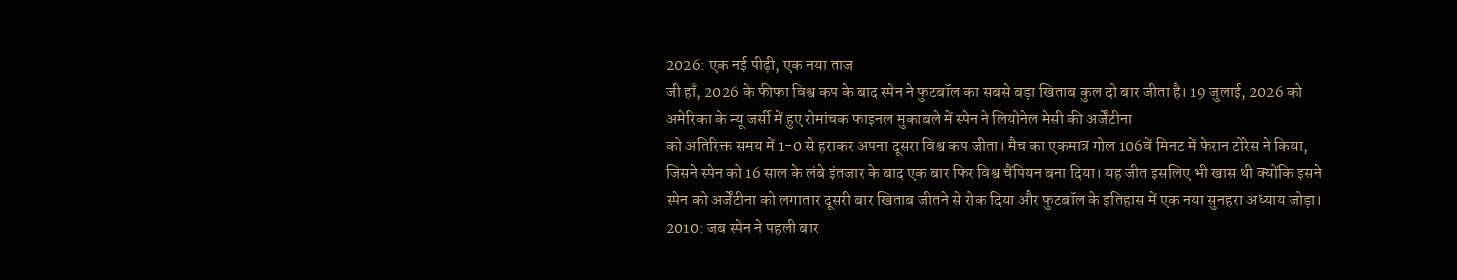2026: एक नई पीढ़ी, एक नया ताज
जी हाँ, 2026 के फीफा विश्व कप के बाद स्पेन ने फुटबॉल का सबसे बड़ा खिताब कुल दो बार जीता है। 19 जुलाई, 2026 को अमेरिका के न्यू जर्सी में हुए रोमांचक फाइनल मुकाबले में स्पेन ने लियोनेल मेसी की अर्जेंटीना
को अतिरिक्त समय में 1-0 से हराकर अपना दूसरा विश्व कप जीता। मैच का एकमात्र गोल 106वें मिनट में फेरान टोरेस ने किया, जिसने स्पेन को 16 साल के लंबे इंतजार के बाद एक बार फिर विश्व चैंपियन बना दिया। यह जीत इसलिए भी खास थी क्योंकि इसने स्पेन को अर्जेंटीना को लगातार दूसरी बार खिताब जीतने से रोक दिया और फुटबॉल के इतिहास में एक नया सुनहरा अध्याय जोड़ा।
2010: जब स्पेन ने पहली बार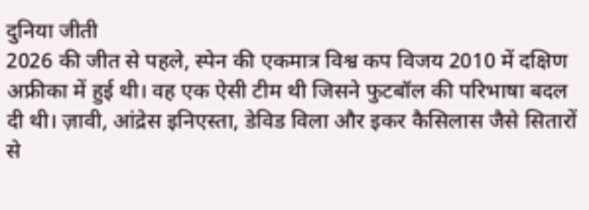दुनिया जीती
2026 की जीत से पहले, स्पेन की एकमात्र विश्व कप विजय 2010 में दक्षिण अफ्रीका में हुई थी। वह एक ऐसी टीम थी जिसने फुटबॉल की परिभाषा बदल दी थी। ज़ावी, आंद्रेस इनिएस्ता, डेविड विला और इकर कैसिलास जैसे सितारों से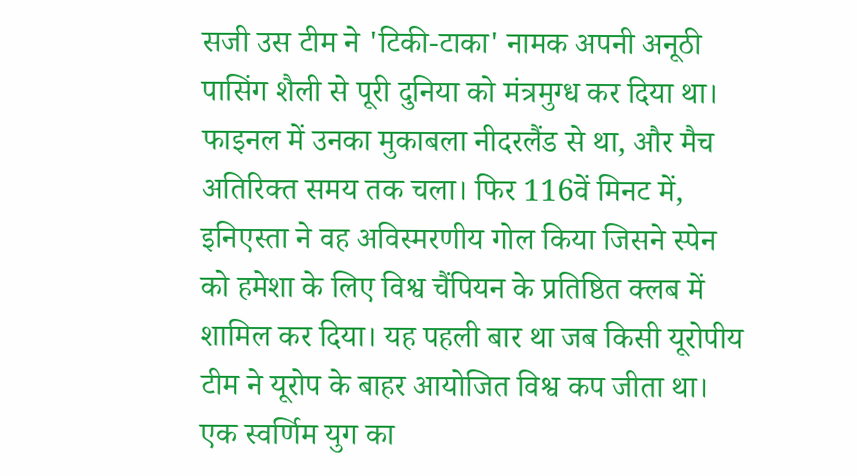सजी उस टीम ने 'टिकी-टाका' नामक अपनी अनूठी पासिंग शैली से पूरी दुनिया को मंत्रमुग्ध कर दिया था। फाइनल में उनका मुकाबला नीदरलैंड से था, और मैच अतिरिक्त समय तक चला। फिर 116वें मिनट में, इनिएस्ता ने वह अविस्मरणीय गोल किया जिसने स्पेन को हमेशा के लिए विश्व चैंपियन के प्रतिष्ठित क्लब में शामिल कर दिया। यह पहली बार था जब किसी यूरोपीय टीम ने यूरोप के बाहर आयोजित विश्व कप जीता था।
एक स्वर्णिम युग का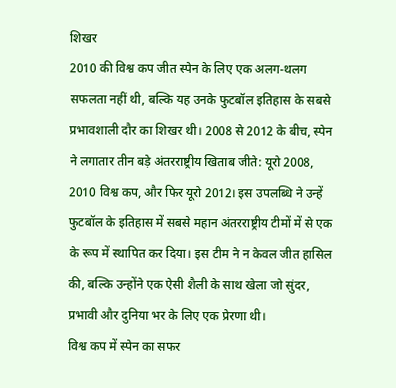शिखर
2010 की विश्व कप जीत स्पेन के लिए एक अलग-थलग सफलता नहीं थी, बल्कि यह उनके फुटबॉल इतिहास के सबसे प्रभावशाली दौर का शिखर थी। 2008 से 2012 के बीच, स्पेन ने लगातार तीन बड़े अंतरराष्ट्रीय खिताब जीते: यूरो 2008, 2010 विश्व कप, और फिर यूरो 2012। इस उपलब्धि ने उन्हें फुटबॉल के इतिहास में सबसे महान अंतरराष्ट्रीय टीमों में से एक के रूप में स्थापित कर दिया। इस टीम ने न केवल जीत हासिल की, बल्कि उन्होंने एक ऐसी शैली के साथ खेला जो सुंदर, प्रभावी और दुनिया भर के लिए एक प्रेरणा थी।
विश्व कप में स्पेन का सफर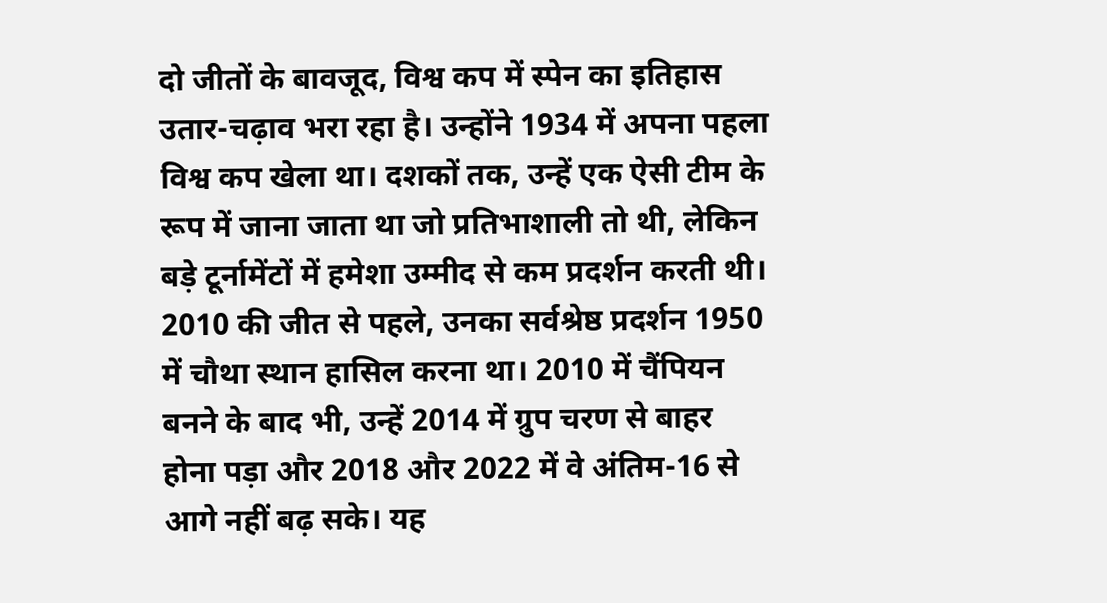दो जीतों के बावजूद, विश्व कप में स्पेन का इतिहास उतार-चढ़ाव भरा रहा है। उन्होंने 1934 में अपना पहला विश्व कप खेला था। दशकों तक, उन्हें एक ऐसी टीम के रूप में जाना जाता था जो प्रतिभाशाली तो थी, लेकिन बड़े टूर्नामेंटों में हमेशा उम्मीद से कम प्रदर्शन करती थी। 2010 की जीत से पहले, उनका सर्वश्रेष्ठ प्रदर्शन 1950 में चौथा स्थान हासिल करना था। 2010 में चैंपियन बनने के बाद भी, उन्हें 2014 में ग्रुप चरण से बाहर होना पड़ा और 2018 और 2022 में वे अंतिम-16 से आगे नहीं बढ़ सके। यह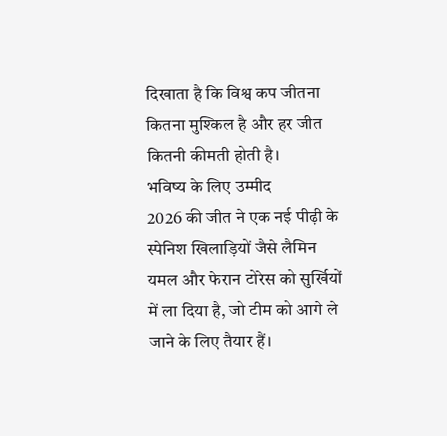दिखाता है कि विश्व कप जीतना कितना मुश्किल है और हर जीत कितनी कीमती होती है।
भविष्य के लिए उम्मीद
2026 की जीत ने एक नई पीढ़ी के स्पेनिश खिलाड़ियों जैसे लैमिन यमल और फेरान टोरेस को सुर्खियों में ला दिया है, जो टीम को आगे ले जाने के लिए तैयार हैं।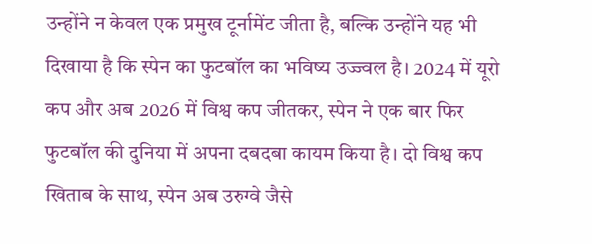उन्होंने न केवल एक प्रमुख टूर्नामेंट जीता है, बल्कि उन्होंने यह भी दिखाया है कि स्पेन का फुटबॉल का भविष्य उज्ज्वल है। 2024 में यूरो कप और अब 2026 में विश्व कप जीतकर, स्पेन ने एक बार फिर फुटबॉल की दुनिया में अपना दबदबा कायम किया है। दो विश्व कप खिताब के साथ, स्पेन अब उरुग्वे जैसे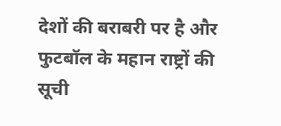देशों की बराबरी पर है और फुटबॉल के महान राष्ट्रों की सूची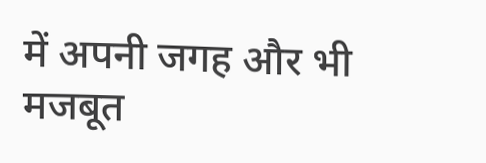में अपनी जगह और भी मजबूत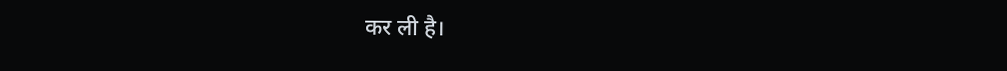कर ली है।